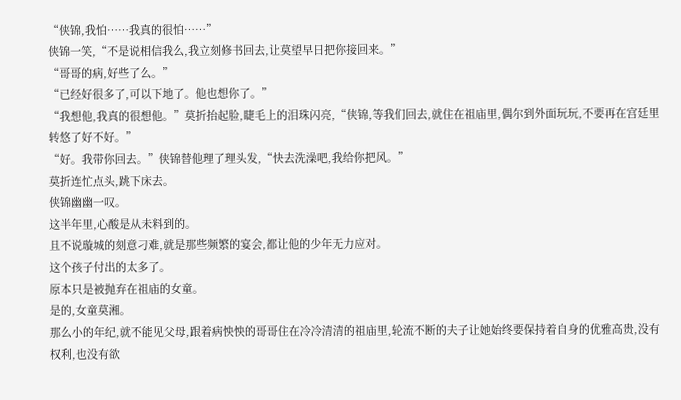“侠锦,我怕……我真的很怕……”
侠锦一笑,“不是说相信我么,我立刻修书回去,让莫望早日把你接回来。”
“哥哥的病,好些了么。”
“已经好很多了,可以下地了。他也想你了。”
“我想他,我真的很想他。”莫折抬起脸,睫毛上的泪珠闪亮,“侠锦,等我们回去,就住在祖庙里,偶尔到外面玩玩,不要再在宫廷里转悠了好不好。”
“好。我带你回去。”侠锦替他理了理头发,“快去洗澡吧,我给你把风。”
莫折连忙点头,跳下床去。
侠锦幽幽一叹。
这半年里,心酸是从未料到的。
且不说璇城的刻意刁难,就是那些频繁的宴会,都让他的少年无力应对。
这个孩子付出的太多了。
原本只是被抛弃在祖庙的女童。
是的,女童莫湘。
那么小的年纪,就不能见父母,跟着病怏怏的哥哥住在冷冷清清的祖庙里,轮流不断的夫子让她始终要保持着自身的优雅高贵,没有权利,也没有欲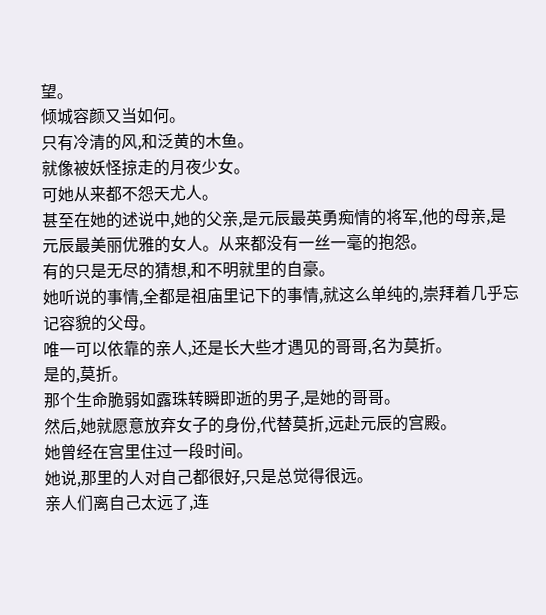望。
倾城容颜又当如何。
只有冷清的风,和泛黄的木鱼。
就像被妖怪掠走的月夜少女。
可她从来都不怨天尤人。
甚至在她的述说中,她的父亲,是元辰最英勇痴情的将军,他的母亲,是元辰最美丽优雅的女人。从来都没有一丝一毫的抱怨。
有的只是无尽的猜想,和不明就里的自豪。
她听说的事情,全都是祖庙里记下的事情,就这么单纯的,崇拜着几乎忘记容貌的父母。
唯一可以依靠的亲人,还是长大些才遇见的哥哥,名为莫折。
是的,莫折。
那个生命脆弱如露珠转瞬即逝的男子,是她的哥哥。
然后,她就愿意放弃女子的身份,代替莫折,远赴元辰的宫殿。
她曾经在宫里住过一段时间。
她说,那里的人对自己都很好,只是总觉得很远。
亲人们离自己太远了,连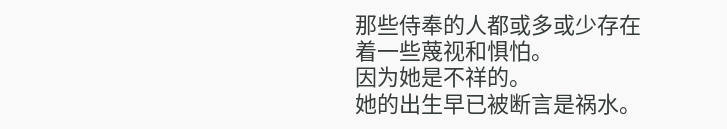那些侍奉的人都或多或少存在着一些蔑视和惧怕。
因为她是不祥的。
她的出生早已被断言是祸水。